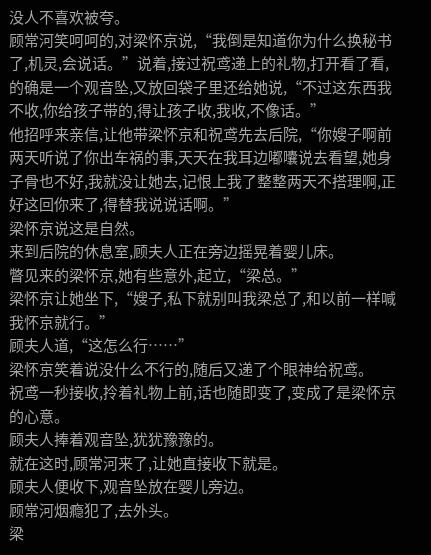没人不喜欢被夸。
顾常河笑呵呵的,对梁怀京说,“我倒是知道你为什么换秘书了,机灵,会说话。”说着,接过祝鸢递上的礼物,打开看了看,的确是一个观音坠,又放回袋子里还给她说,“不过这东西我不收,你给孩子带的,得让孩子收,我收,不像话。”
他招呼来亲信,让他带梁怀京和祝鸢先去后院,“你嫂子啊前两天听说了你出车祸的事,天天在我耳边嘟囔说去看望,她身子骨也不好,我就没让她去,记恨上我了整整两天不搭理啊,正好这回你来了,得替我说说话啊。”
梁怀京说这是自然。
来到后院的休息室,顾夫人正在旁边摇晃着婴儿床。
瞥见来的梁怀京,她有些意外,起立,“梁总。”
梁怀京让她坐下,“嫂子,私下就别叫我梁总了,和以前一样喊我怀京就行。”
顾夫人道,“这怎么行……”
梁怀京笑着说没什么不行的,随后又递了个眼神给祝鸢。
祝鸢一秒接收,拎着礼物上前,话也随即变了,变成了是梁怀京的心意。
顾夫人捧着观音坠,犹犹豫豫的。
就在这时,顾常河来了,让她直接收下就是。
顾夫人便收下,观音坠放在婴儿旁边。
顾常河烟瘾犯了,去外头。
梁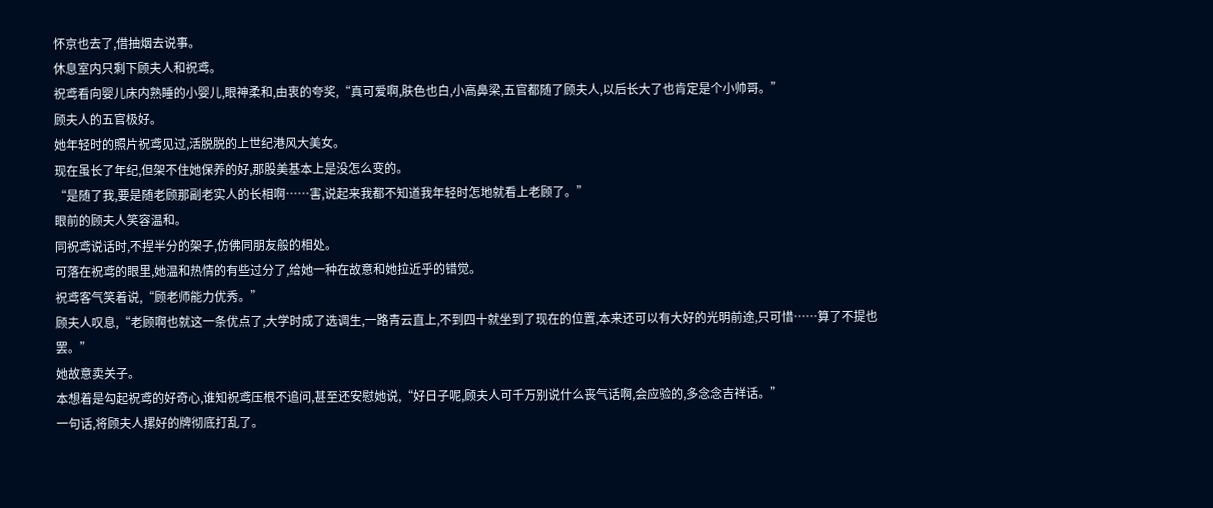怀京也去了,借抽烟去说事。
休息室内只剩下顾夫人和祝鸢。
祝鸢看向婴儿床内熟睡的小婴儿,眼神柔和,由衷的夸奖,“真可爱啊,肤色也白,小高鼻梁,五官都随了顾夫人,以后长大了也肯定是个小帅哥。”
顾夫人的五官极好。
她年轻时的照片祝鸢见过,活脱脱的上世纪港风大美女。
现在虽长了年纪,但架不住她保养的好,那股美基本上是没怎么变的。
“是随了我,要是随老顾那副老实人的长相啊……害,说起来我都不知道我年轻时怎地就看上老顾了。”
眼前的顾夫人笑容温和。
同祝鸢说话时,不捏半分的架子,仿佛同朋友般的相处。
可落在祝鸢的眼里,她温和热情的有些过分了,给她一种在故意和她拉近乎的错觉。
祝鸢客气笑着说,“顾老师能力优秀。”
顾夫人叹息,“老顾啊也就这一条优点了,大学时成了选调生,一路青云直上,不到四十就坐到了现在的位置,本来还可以有大好的光明前途,只可惜……算了不提也罢。”
她故意卖关子。
本想着是勾起祝鸢的好奇心,谁知祝鸢压根不追问,甚至还安慰她说,“好日子呢,顾夫人可千万别说什么丧气话啊,会应验的,多念念吉祥话。”
一句话,将顾夫人摞好的牌彻底打乱了。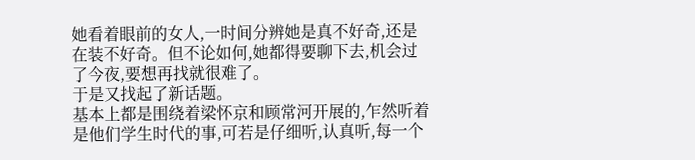她看着眼前的女人,一时间分辨她是真不好奇,还是在装不好奇。但不论如何,她都得要聊下去,机会过了今夜,要想再找就很难了。
于是又找起了新话题。
基本上都是围绕着梁怀京和顾常河开展的,乍然听着是他们学生时代的事,可若是仔细听,认真听,每一个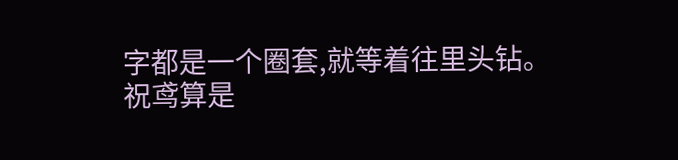字都是一个圈套,就等着往里头钻。
祝鸢算是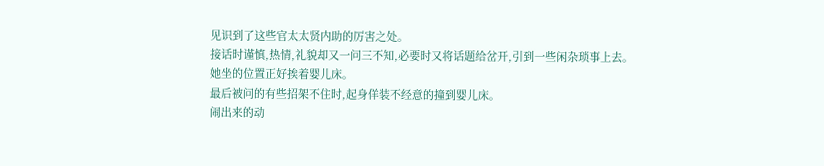见识到了这些官太太贤内助的厉害之处。
接话时谨慎,热情,礼貌却又一问三不知,必要时又将话题给岔开,引到一些闲杂琐事上去。
她坐的位置正好挨着婴儿床。
最后被问的有些招架不住时,起身佯装不经意的撞到婴儿床。
闹出来的动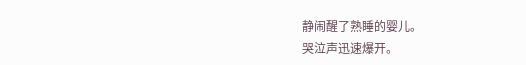静闹醒了熟睡的婴儿。
哭泣声迅速爆开。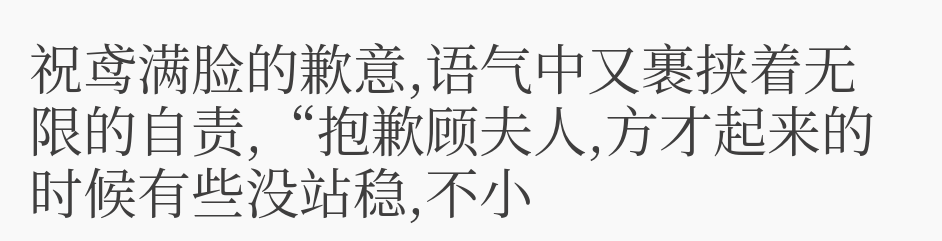祝鸢满脸的歉意,语气中又裹挟着无限的自责,“抱歉顾夫人,方才起来的时候有些没站稳,不小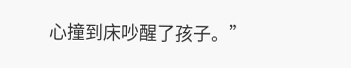心撞到床吵醒了孩子。”